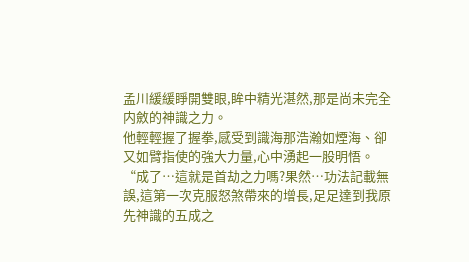孟川緩緩睜開雙眼,眸中精光湛然,那是尚未完全内斂的神識之力。
他輕輕握了握拳,感受到識海那浩瀚如煙海、卻又如臂指使的強大力量,心中湧起一股明悟。
“成了…這就是首劫之力嗎?果然…功法記載無誤,這第一次克服怒煞帶來的增長,足足達到我原先神識的五成之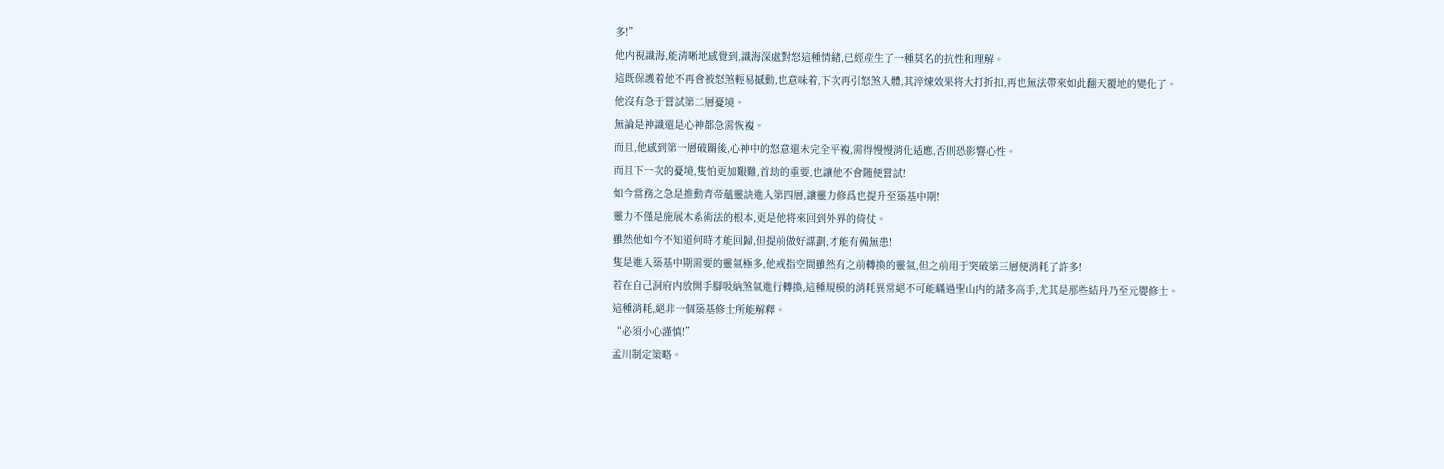多!”
他内視識海,能清晰地感覺到,識海深處對怒這種情緒,已經産生了一種莫名的抗性和理解。
這既保護着他不再會被怒煞輕易撼動,也意味着,下次再引怒煞入體,其淬煉效果将大打折扣,再也無法帶來如此翻天覆地的變化了。
他沒有急于嘗試第二層憂境。
無論是神識還是心神都急需恢複。
而且,他感到第一層破關後,心神中的怒意還未完全平複,需得慢慢消化适應,否則恐影響心性。
而且下一次的憂境,隻怕更加艱難,首劫的重要,也讓他不會随便嘗試!
如今當務之急是推動青帝蘊靈訣進入第四層,讓靈力修爲也提升至築基中期!
靈力不僅是施展木系術法的根本,更是他将來回到外界的倚仗。
雖然他如今不知道何時才能回歸,但提前做好謀劃,才能有備無患!
隻是進入築基中期需要的靈氣極多,他戒指空間雖然有之前轉換的靈氣,但之前用于突破第三層便消耗了許多!
若在自己洞府内放開手腳吸納煞氣進行轉換,這種規模的消耗異常絕不可能瞞過聖山内的諸多高手,尤其是那些結丹乃至元嬰修士。
這種消耗,絕非一個築基修士所能解釋。
“必須小心謹慎!”
孟川制定策略。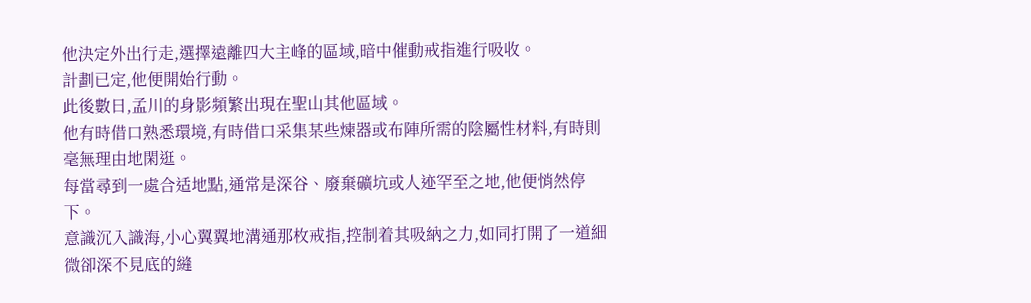他決定外出行走,選擇遠離四大主峰的區域,暗中催動戒指進行吸收。
計劃已定,他便開始行動。
此後數日,孟川的身影頻繁出現在聖山其他區域。
他有時借口熟悉環境,有時借口采集某些煉器或布陣所需的陰屬性材料,有時則毫無理由地閑逛。
每當尋到一處合适地點,通常是深谷、廢棄礦坑或人迹罕至之地,他便悄然停下。
意識沉入識海,小心翼翼地溝通那枚戒指,控制着其吸納之力,如同打開了一道細微卻深不見底的縫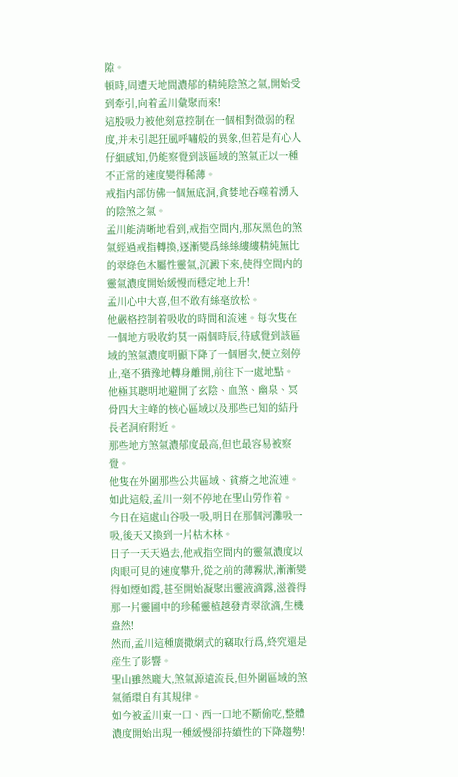隙。
頓時,周遭天地間濃郁的精純陰煞之氣,開始受到牽引,向着孟川彙聚而來!
這股吸力被他刻意控制在一個相對微弱的程度,并未引起狂風呼嘯般的異象,但若是有心人仔細感知,仍能察覺到該區域的煞氣正以一種不正常的速度變得稀薄。
戒指内部仿佛一個無底洞,貪婪地吞噬着湧入的陰煞之氣。
孟川能清晰地看到,戒指空間内,那灰黑色的煞氣經過戒指轉換,逐漸變爲絲絲縷縷精純無比的翠綠色木屬性靈氣,沉澱下來,使得空間内的靈氣濃度開始緩慢而穩定地上升!
孟川心中大喜,但不敢有絲毫放松。
他嚴格控制着吸收的時間和流速。每次隻在一個地方吸收約莫一兩個時辰,待感覺到該區域的煞氣濃度明顯下降了一個層次,便立刻停止,毫不猶豫地轉身離開,前往下一處地點。
他極其聰明地避開了玄陰、血煞、幽泉、冥骨四大主峰的核心區域以及那些已知的結丹長老洞府附近。
那些地方煞氣濃郁度最高,但也最容易被察覺。
他隻在外圍那些公共區域、貧瘠之地流連。
如此這般,孟川一刻不停地在聖山勞作着。
今日在這處山谷吸一吸,明日在那個河灘吸一吸,後天又換到一片枯木林。
日子一天天過去,他戒指空間内的靈氣濃度以肉眼可見的速度攀升,從之前的薄霧狀,漸漸變得如煙如霞,甚至開始凝聚出靈液滴露,滋養得那一片靈圃中的珍稀靈植越發青翠欲滴,生機盎然!
然而,孟川這種廣撒網式的竊取行爲,終究還是産生了影響。
聖山雖然龐大,煞氣源遠流長,但外圍區域的煞氣循環自有其規律。
如今被孟川東一口、西一口地不斷偷吃,整體濃度開始出現一種緩慢卻持續性的下降趨勢!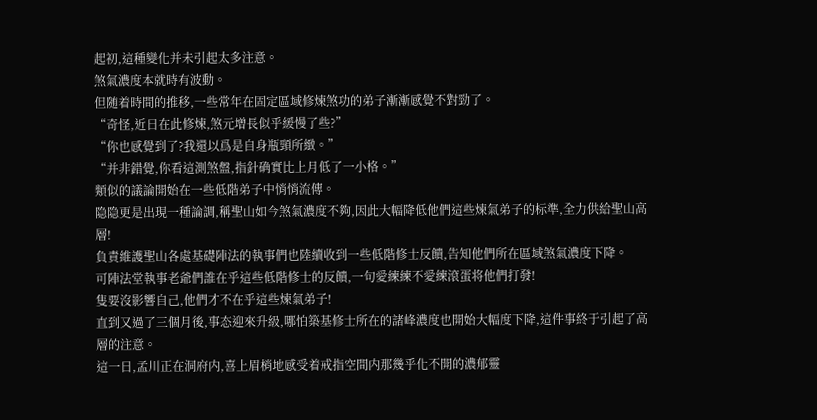起初,這種變化并未引起太多注意。
煞氣濃度本就時有波動。
但随着時間的推移,一些常年在固定區域修煉煞功的弟子漸漸感覺不對勁了。
“奇怪,近日在此修煉,煞元增長似乎緩慢了些?”
“你也感覺到了?我還以爲是自身瓶頸所緻。”
“并非錯覺,你看這測煞盤,指針确實比上月低了一小格。”
類似的議論開始在一些低階弟子中悄悄流傳。
隐隐更是出現一種論調,稱聖山如今煞氣濃度不夠,因此大幅降低他們這些煉氣弟子的标準,全力供給聖山高層!
負責維護聖山各處基礎陣法的執事們也陸續收到一些低階修士反饋,告知他們所在區域煞氣濃度下降。
可陣法堂執事老爺們誰在乎這些低階修士的反饋,一句愛練練不愛練滾蛋将他們打發!
隻要沒影響自己,他們才不在乎這些煉氣弟子!
直到又過了三個月後,事态迎來升級,哪怕築基修士所在的諸峰濃度也開始大幅度下降,這件事終于引起了高層的注意。
這一日,孟川正在洞府内,喜上眉梢地感受着戒指空間内那幾乎化不開的濃郁靈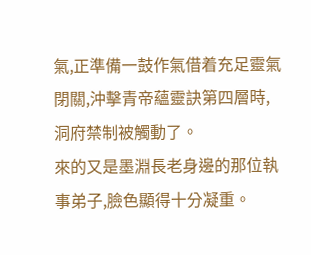氣,正準備一鼓作氣借着充足靈氣閉關,沖擊青帝蘊靈訣第四層時,洞府禁制被觸動了。
來的又是墨淵長老身邊的那位執事弟子,臉色顯得十分凝重。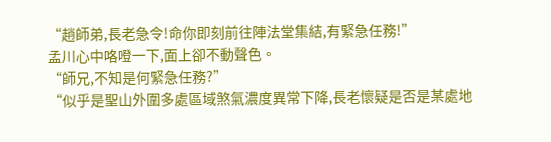“趙師弟,長老急令!命你即刻前往陣法堂集結,有緊急任務!”
孟川心中咯噔一下,面上卻不動聲色。
“師兄,不知是何緊急任務?”
“似乎是聖山外圍多處區域煞氣濃度異常下降,長老懷疑是否是某處地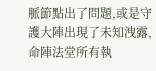脈節點出了問題,或是守護大陣出現了未知洩露,命陣法堂所有執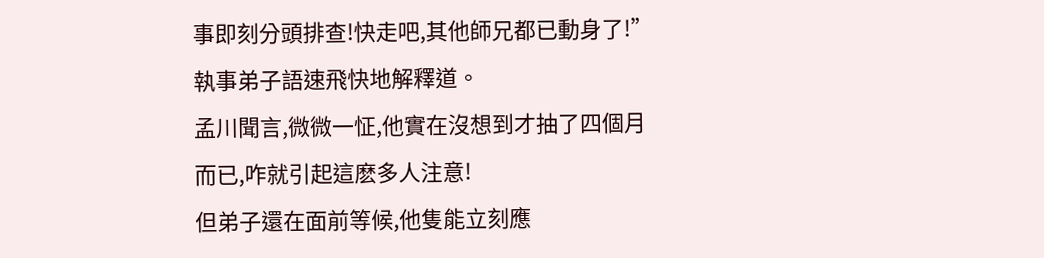事即刻分頭排查!快走吧,其他師兄都已動身了!”
執事弟子語速飛快地解釋道。
孟川聞言,微微一怔,他實在沒想到才抽了四個月而已,咋就引起這麽多人注意!
但弟子還在面前等候,他隻能立刻應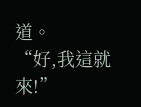道。
“好,我這就來!”